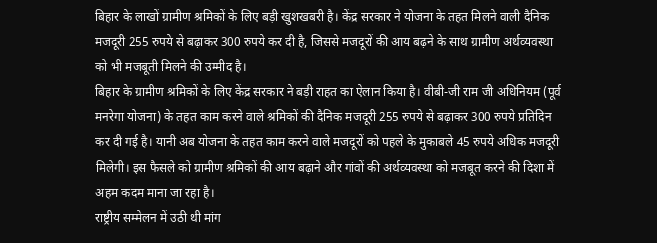बिहार के लाखों ग्रामीण श्रमिकों के लिए बड़ी खुशखबरी है। केंद्र सरकार ने योजना के तहत मिलने वाली दैनिक मजदूरी 255 रुपये से बढ़ाकर 300 रुपये कर दी है, जिससे मजदूरों की आय बढ़ने के साथ ग्रामीण अर्थव्यवस्था को भी मजबूती मिलने की उम्मीद है।
बिहार के ग्रामीण श्रमिकों के लिए केंद्र सरकार ने बड़ी राहत का ऐलान किया है। वीबी-जी राम जी अधिनियम (पूर्व मनरेगा योजना) के तहत काम करने वाले श्रमिकों की दैनिक मजदूरी 255 रुपये से बढ़ाकर 300 रुपये प्रतिदिन कर दी गई है। यानी अब योजना के तहत काम करने वाले मजदूरों को पहले के मुकाबले 45 रुपये अधिक मजदूरी मिलेगी। इस फैसले को ग्रामीण श्रमिकों की आय बढ़ाने और गांवों की अर्थव्यवस्था को मजबूत करने की दिशा में अहम कदम माना जा रहा है।
राष्ट्रीय सम्मेलन में उठी थी मांग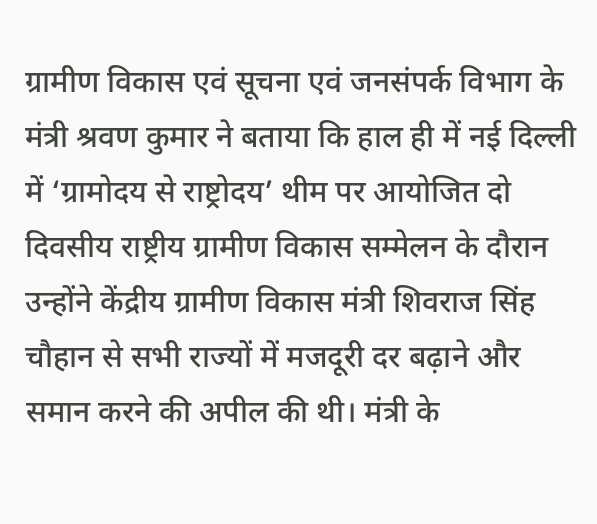ग्रामीण विकास एवं सूचना एवं जनसंपर्क विभाग के मंत्री श्रवण कुमार ने बताया कि हाल ही में नई दिल्ली में ‘ग्रामोदय से राष्ट्रोदय’ थीम पर आयोजित दो दिवसीय राष्ट्रीय ग्रामीण विकास सम्मेलन के दौरान उन्होंने केंद्रीय ग्रामीण विकास मंत्री शिवराज सिंह चौहान से सभी राज्यों में मजदूरी दर बढ़ाने और समान करने की अपील की थी। मंत्री के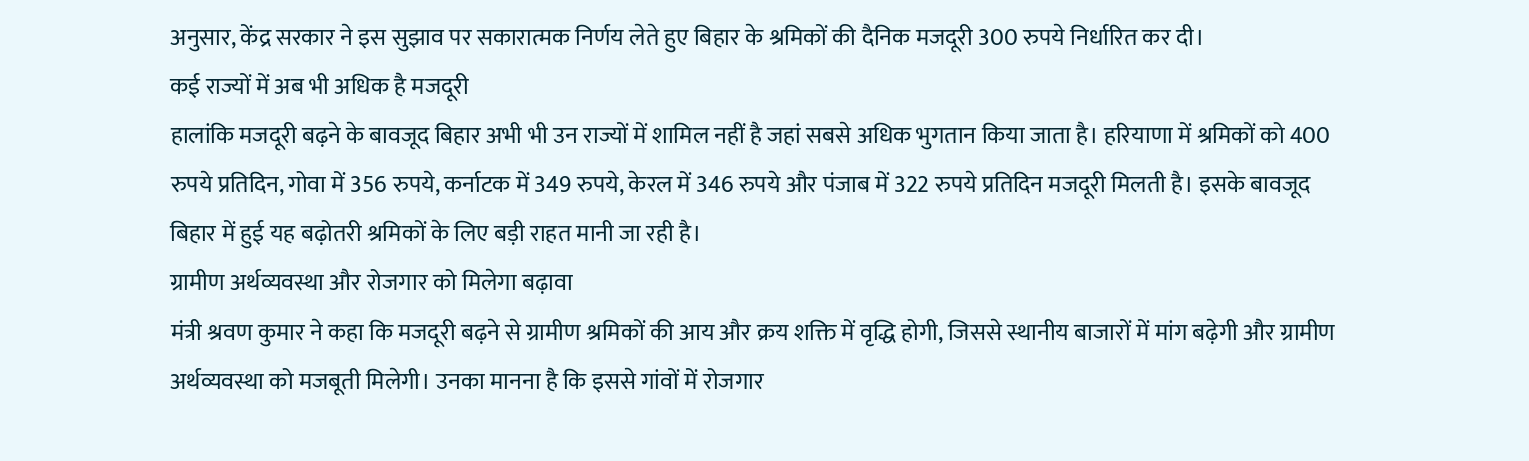अनुसार, केंद्र सरकार ने इस सुझाव पर सकारात्मक निर्णय लेते हुए बिहार के श्रमिकों की दैनिक मजदूरी 300 रुपये निर्धारित कर दी।
कई राज्यों में अब भी अधिक है मजदूरी
हालांकि मजदूरी बढ़ने के बावजूद बिहार अभी भी उन राज्यों में शामिल नहीं है जहां सबसे अधिक भुगतान किया जाता है। हरियाणा में श्रमिकों को 400 रुपये प्रतिदिन, गोवा में 356 रुपये, कर्नाटक में 349 रुपये, केरल में 346 रुपये और पंजाब में 322 रुपये प्रतिदिन मजदूरी मिलती है। इसके बावजूद बिहार में हुई यह बढ़ोतरी श्रमिकों के लिए बड़ी राहत मानी जा रही है।
ग्रामीण अर्थव्यवस्था और रोजगार को मिलेगा बढ़ावा
मंत्री श्रवण कुमार ने कहा कि मजदूरी बढ़ने से ग्रामीण श्रमिकों की आय और क्रय शक्ति में वृद्धि होगी, जिससे स्थानीय बाजारों में मांग बढ़ेगी और ग्रामीण अर्थव्यवस्था को मजबूती मिलेगी। उनका मानना है कि इससे गांवों में रोजगार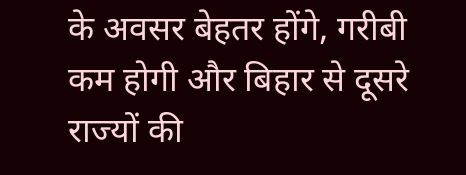के अवसर बेहतर होंगे, गरीबी कम होगी और बिहार से दूसरे राज्यों की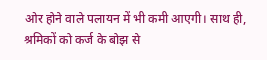ओर होने वाले पलायन में भी कमी आएगी। साथ ही, श्रमिकों को कर्ज के बोझ से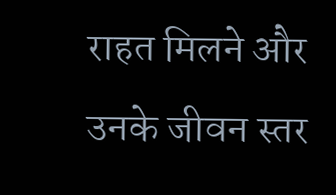राहत मिलने और उनके जीवन स्तर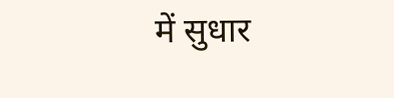में सुधार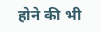होने की भी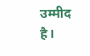उम्मीद है।